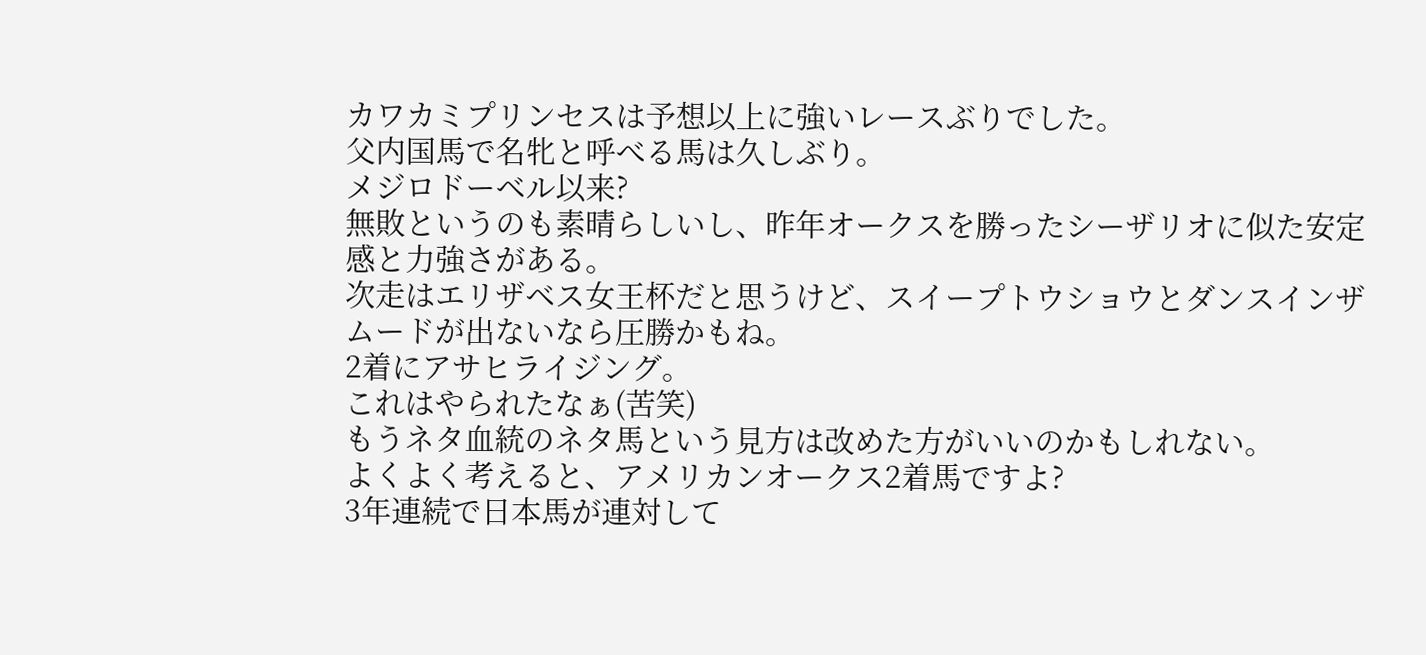カワカミプリンセスは予想以上に強いレースぶりでした。
父内国馬で名牝と呼べる馬は久しぶり。
メジロドーベル以来?
無敗というのも素晴らしいし、昨年オークスを勝ったシーザリオに似た安定感と力強さがある。
次走はエリザベス女王杯だと思うけど、スイープトウショウとダンスインザムードが出ないなら圧勝かもね。
2着にアサヒライジング。
これはやられたなぁ(苦笑)
もうネタ血統のネタ馬という見方は改めた方がいいのかもしれない。
よくよく考えると、アメリカンオークス2着馬ですよ?
3年連続で日本馬が連対して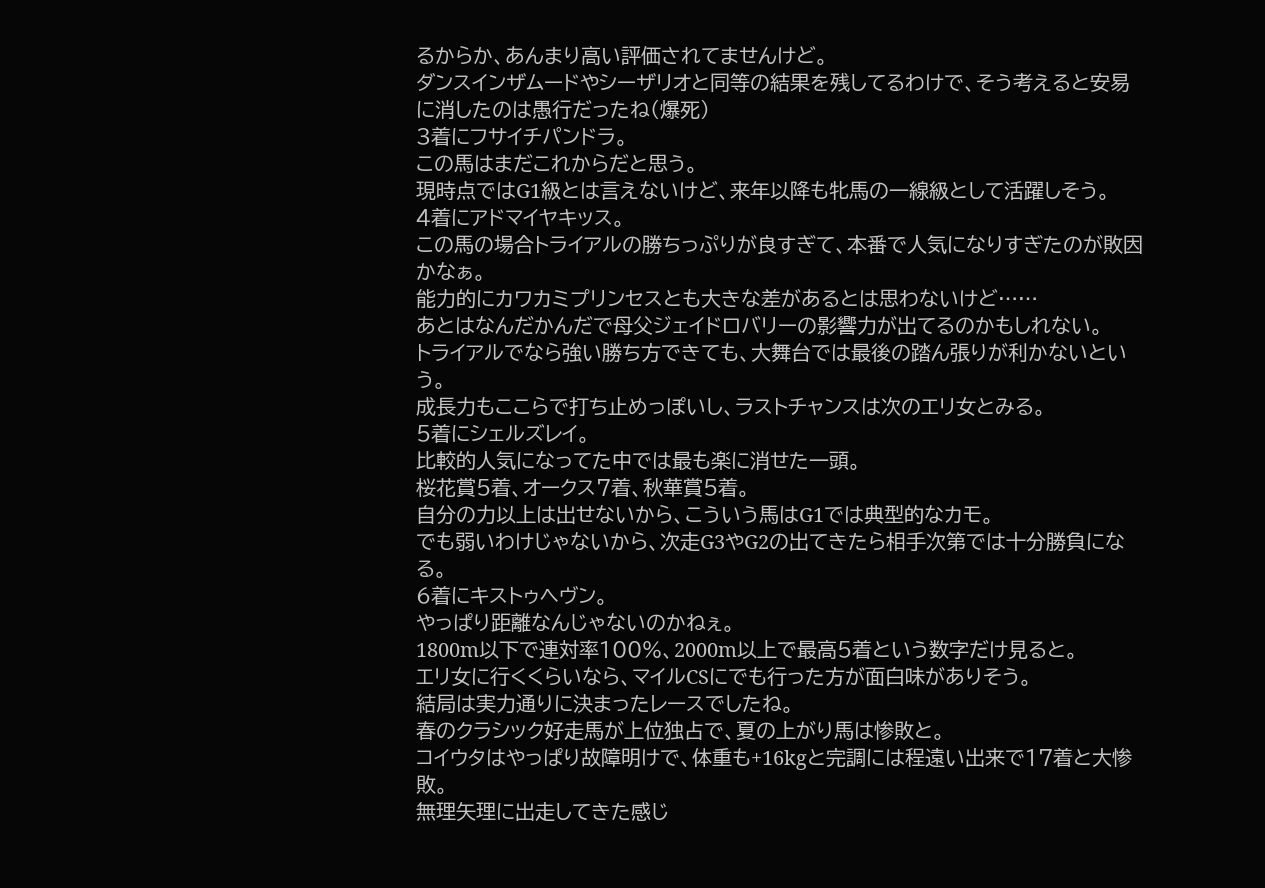るからか、あんまり高い評価されてませんけど。
ダンスインザムードやシーザリオと同等の結果を残してるわけで、そう考えると安易に消したのは愚行だったね(爆死)
3着にフサイチパンドラ。
この馬はまだこれからだと思う。
現時点ではG1級とは言えないけど、来年以降も牝馬の一線級として活躍しそう。
4着にアドマイヤキッス。
この馬の場合トライアルの勝ちっぷりが良すぎて、本番で人気になりすぎたのが敗因かなぁ。
能力的にカワカミプリンセスとも大きな差があるとは思わないけど……
あとはなんだかんだで母父ジェイドロバリーの影響力が出てるのかもしれない。
トライアルでなら強い勝ち方できても、大舞台では最後の踏ん張りが利かないという。
成長力もここらで打ち止めっぽいし、ラストチャンスは次のエリ女とみる。
5着にシェルズレイ。
比較的人気になってた中では最も楽に消せた一頭。
桜花賞5着、オークス7着、秋華賞5着。
自分の力以上は出せないから、こういう馬はG1では典型的なカモ。
でも弱いわけじゃないから、次走G3やG2の出てきたら相手次第では十分勝負になる。
6着にキストゥヘヴン。
やっぱり距離なんじゃないのかねぇ。
1800m以下で連対率100%、2000m以上で最高5着という数字だけ見ると。
エリ女に行くくらいなら、マイルCSにでも行った方が面白味がありそう。
結局は実力通りに決まったレースでしたね。
春のクラシック好走馬が上位独占で、夏の上がり馬は惨敗と。
コイウタはやっぱり故障明けで、体重も+16kgと完調には程遠い出来で17着と大惨敗。
無理矢理に出走してきた感じ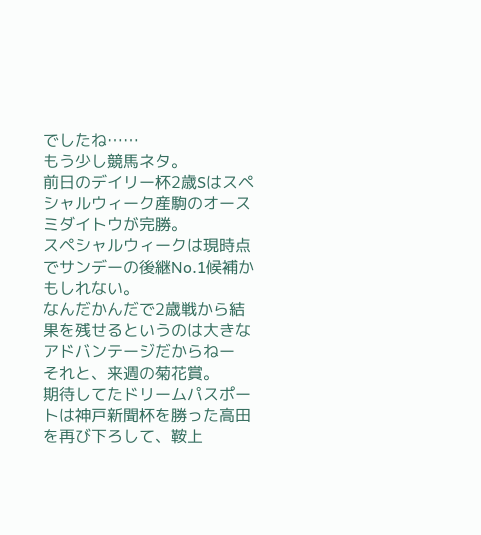でしたね……
もう少し競馬ネタ。
前日のデイリー杯2歳Sはスペシャルウィーク産駒のオースミダイトウが完勝。
スペシャルウィークは現時点でサンデーの後継No.1候補かもしれない。
なんだかんだで2歳戦から結果を残せるというのは大きなアドバンテージだからねー
それと、来週の菊花賞。
期待してたドリームパスポートは神戸新聞杯を勝った高田を再び下ろして、鞍上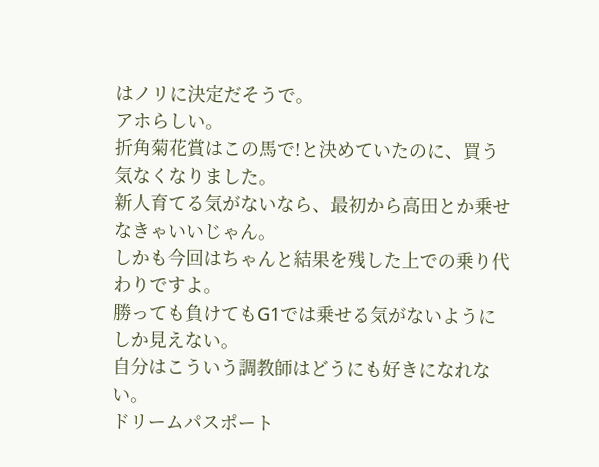はノリに決定だそうで。
アホらしい。
折角菊花賞はこの馬で!と決めていたのに、買う気なくなりました。
新人育てる気がないなら、最初から高田とか乗せなきゃいいじゃん。
しかも今回はちゃんと結果を残した上での乗り代わりですよ。
勝っても負けてもG1では乗せる気がないようにしか見えない。
自分はこういう調教師はどうにも好きになれない。
ドリームパスポート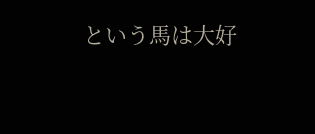という馬は大好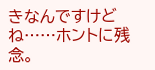きなんですけどね……ホントに残念。